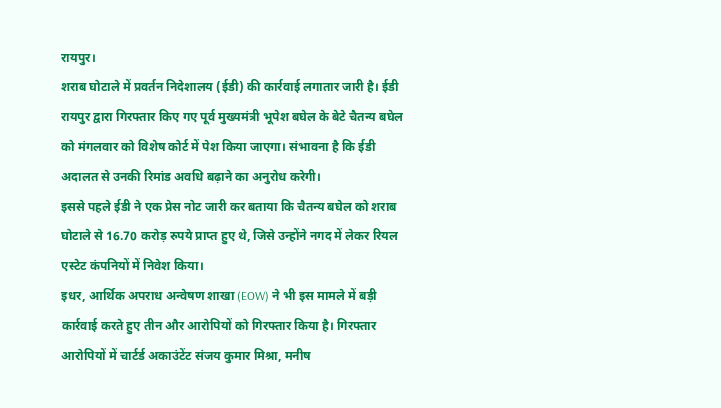रायपुर।
शराब घोटाले में प्रवर्तन निदेशालय (ईडी) की कार्रवाई लगातार जारी है। ईडी रायपुर द्वारा गिरफ्तार किए गए पूर्व मुख्यमंत्री भूपेश बघेल के बेटे चैतन्य बघेल को मंगलवार को विशेष कोर्ट में पेश किया जाएगा। संभावना है कि ईडी अदालत से उनकी रिमांड अवधि बढ़ाने का अनुरोध करेगी।
इससे पहले ईडी ने एक प्रेस नोट जारी कर बताया कि चैतन्य बघेल को शराब घोटाले से 16.70 करोड़ रुपये प्राप्त हुए थे, जिसे उन्होंने नगद में लेकर रियल एस्टेट कंपनियों में निवेश किया।
इधर, आर्थिक अपराध अन्वेषण शाखा (EOW) ने भी इस मामले में बड़ी कार्रवाई करते हुए तीन और आरोपियों को गिरफ्तार किया है। गिरफ्तार आरोपियों में चार्टर्ड अकाउंटेंट संजय कुमार मिश्रा, मनीष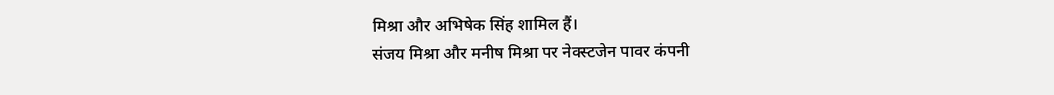मिश्रा और अभिषेक सिंह शामिल हैं।
संजय मिश्रा और मनीष मिश्रा पर नेक्स्टजेन पावर कंपनी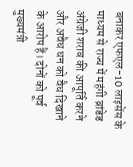बनाकर एफएल-10 लाइसेंस के माध्यम से राज्य में महंगी ब्रांडेड अंग्रेजी शराब की आपूर्ति करने और अवैध धन को वैध दिखाने के आरोप हैं। दोनों को पूर्व मुख्यमंत्री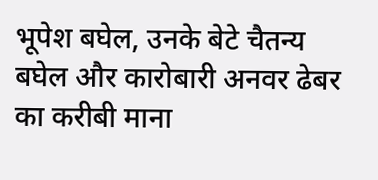भूपेश बघेल, उनके बेटे चैतन्य बघेल और कारोबारी अनवर ढेबर का करीबी माना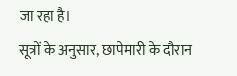जा रहा है।
सूत्रों के अनुसार, छापेमारी के दौरान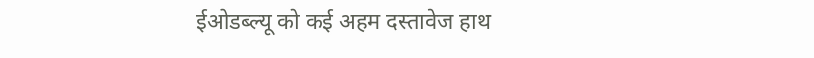ईओडब्ल्यू को कई अहम दस्तावेज हाथ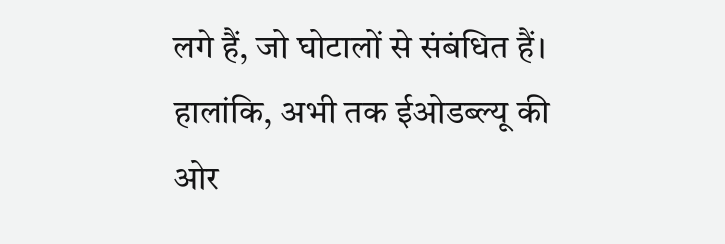लगे हैं, जो घोटालों से संबंधित हैं। हालांकि, अभी तक ईओडब्ल्यू की ओर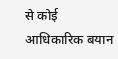से कोई आधिकारिक बयान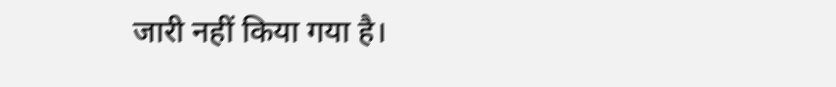जारी नहीं किया गया है।